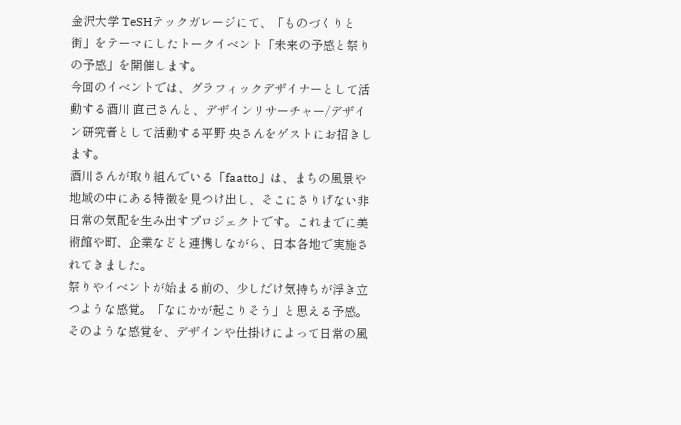金沢大学 TeSHテックガレージにて、「ものづくりと街」をテーマにしたトークイベント「未来の予感と祭りの予感」を開催します。
今回のイベントでは、グラフィックデザイナーとして活動する酒川 直己さんと、デザインリサーチャー/デザイン研究者として活動する平野 央さんをゲストにお招きします。
酒川さんが取り組んでいる「faatto」は、まちの風景や地域の中にある特徴を見つけ出し、そこにさりげない非日常の気配を生み出すプロジェクトです。これまでに美術館や町、企業などと連携しながら、日本各地で実施されてきました。
祭りやイベントが始まる前の、少しだけ気持ちが浮き立つような感覚。「なにかが起こりそう」と思える予感。そのような感覚を、デザインや仕掛けによって日常の風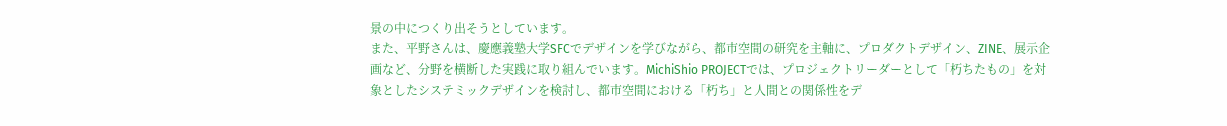景の中につくり出そうとしています。
また、平野さんは、慶應義塾大学SFCでデザインを学びながら、都市空間の研究を主軸に、プロダクトデザイン、ZINE、展示企画など、分野を横断した実践に取り組んでいます。MichiShio PROJECTでは、プロジェクトリーダーとして「朽ちたもの」を対象としたシステミックデザインを検討し、都市空間における「朽ち」と人間との関係性をデ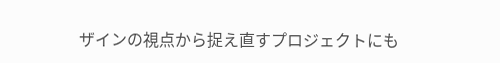ザインの視点から捉え直すプロジェクトにも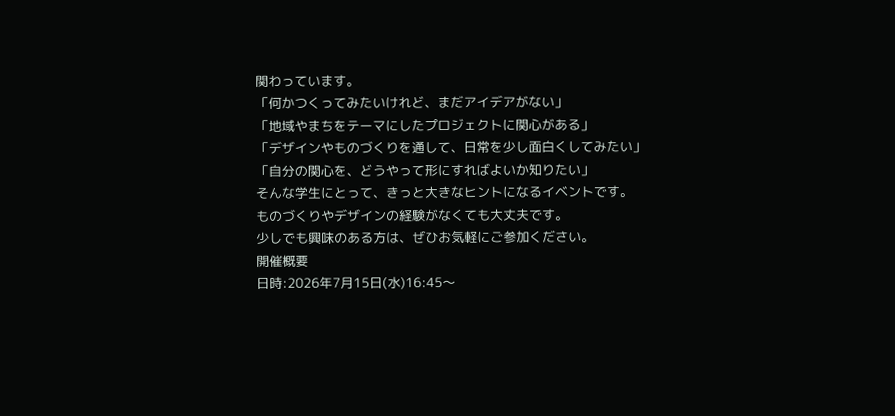関わっています。
「何かつくってみたいけれど、まだアイデアがない」
「地域やまちをテーマにしたプロジェクトに関心がある」
「デザインやものづくりを通して、日常を少し面白くしてみたい」
「自分の関心を、どうやって形にすればよいか知りたい」
そんな学生にとって、きっと大きなヒントになるイベントです。
ものづくりやデザインの経験がなくても大丈夫です。
少しでも興味のある方は、ぜひお気軽にご参加ください。
開催概要
日時:2026年7月15日(水)16:45〜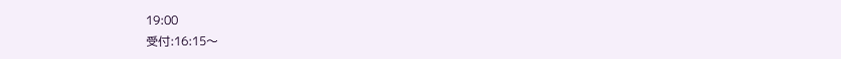19:00
受付:16:15〜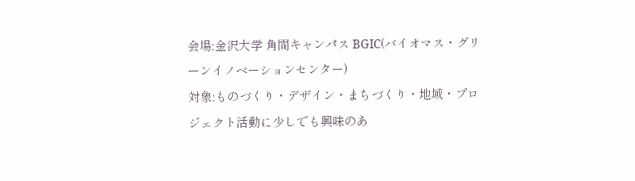会場:金沢大学 角間キャンパス BGIC(バイオマス・グリーンイノベーションセンター)
対象:ものづくり・デザイン・まちづくり・地域・プロジェクト活動に少しでも興味のあ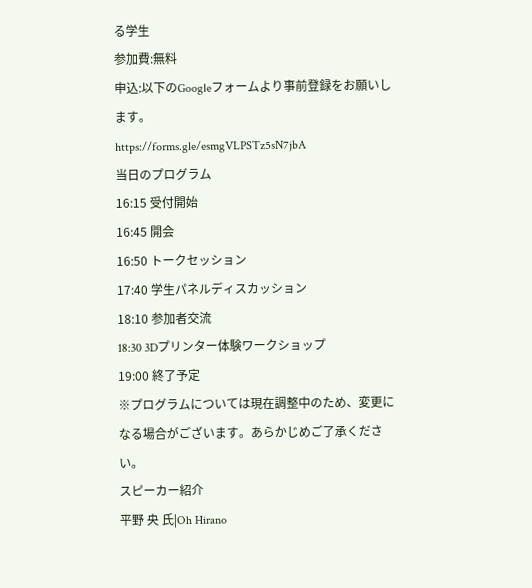る学生
参加費:無料
申込:以下のGoogleフォームより事前登録をお願いします。
https://forms.gle/esmgVLPSTz5sN7jbA
当日のプログラム
16:15 受付開始
16:45 開会
16:50 トークセッション
17:40 学生パネルディスカッション
18:10 参加者交流
18:30 3Dプリンター体験ワークショップ
19:00 終了予定
※プログラムについては現在調整中のため、変更になる場合がございます。あらかじめご了承ください。
スピーカー紹介
平野 央 氏|Oh Hirano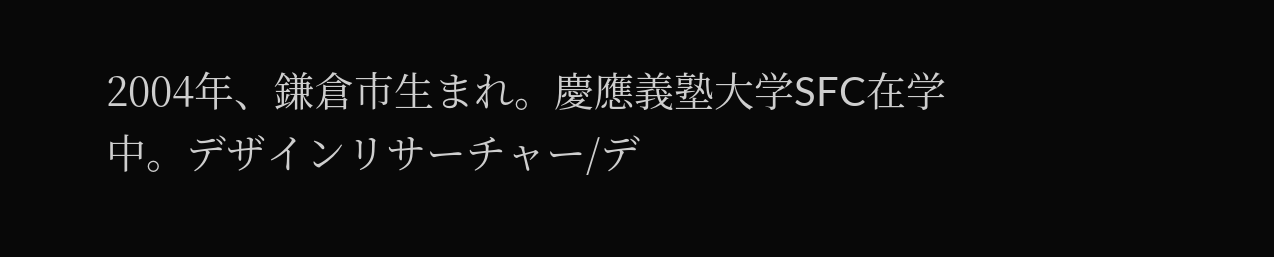2004年、鎌倉市生まれ。慶應義塾大学SFC在学中。デザインリサーチャー/デ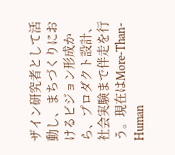ザイン研究者として活動し、まちづくりにおけるビジョン形成から、プロダクト設計、社会実験まで伴走を行う。現在はMore-Than-Human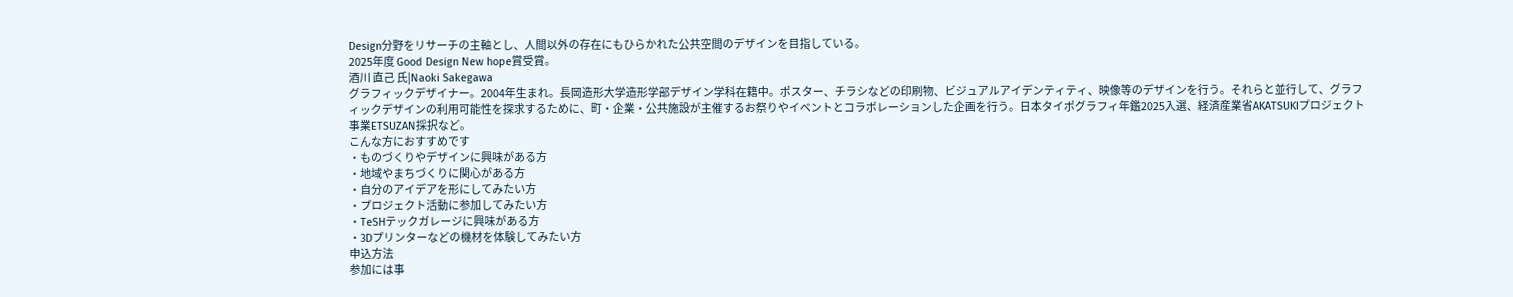Design分野をリサーチの主軸とし、人間以外の存在にもひらかれた公共空間のデザインを目指している。
2025年度 Good Design New hope賞受賞。
酒川 直己 氏|Naoki Sakegawa
グラフィックデザイナー。2004年生まれ。長岡造形大学造形学部デザイン学科在籍中。ポスター、チラシなどの印刷物、ビジュアルアイデンティティ、映像等のデザインを行う。それらと並行して、グラフィックデザインの利用可能性を探求するために、町・企業・公共施設が主催するお祭りやイベントとコラボレーションした企画を行う。日本タイポグラフィ年鑑2025入選、経済産業省AKATSUKIプロジェクト事業ETSUZAN採択など。
こんな方におすすめです
・ものづくりやデザインに興味がある方
・地域やまちづくりに関心がある方
・自分のアイデアを形にしてみたい方
・プロジェクト活動に参加してみたい方
・TeSHテックガレージに興味がある方
・3Dプリンターなどの機材を体験してみたい方
申込方法
参加には事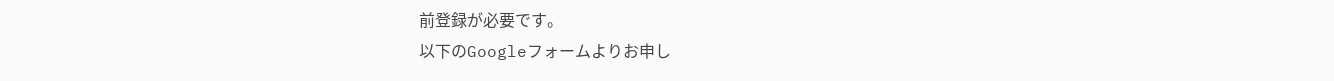前登録が必要です。
以下のGoogleフォームよりお申し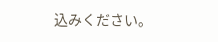込みください。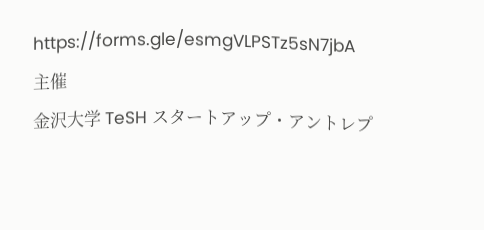https://forms.gle/esmgVLPSTz5sN7jbA
主催
金沢大学 TeSH スタートアップ・アントレプ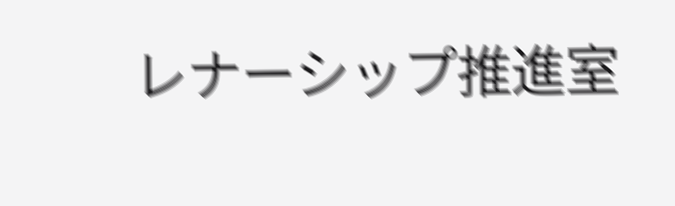レナーシップ推進室